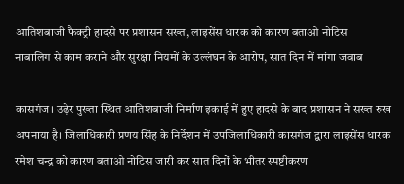आतिशबाजी फैक्ट्री हादसे पर प्रशासन सख्त, लाइसेंस धारक को कारण बताओ नोटिस
नाबालिग से काम कराने और सुरक्षा नियमों के उल्लंघन के आरोप, सात दिन में मांगा जवाब

कासगंज। उढ़ेर पुख्ता स्थित आतिशबाजी निर्माण इकाई में हुए हादसे के बाद प्रशासन ने सख्त रुख अपनाया है। जिलाधिकारी प्रणय सिंह के निर्देशन में उपजिलाधिकारी कासगंज द्वारा लाइसेंस धारक रमेश चन्द्र को कारण बताओ नोटिस जारी कर सात दिनों के भीतर स्पष्टीकरण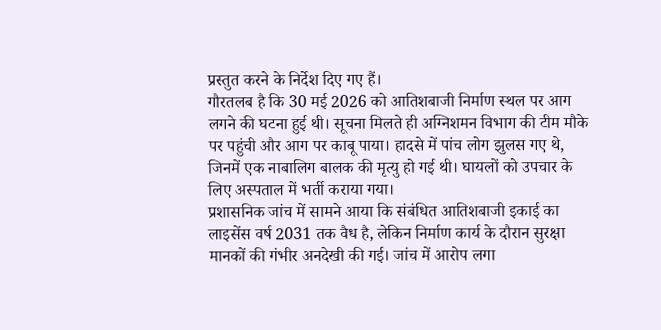प्रस्तुत करने के निर्देश दिए गए हैं।
गौरतलब है कि 30 मई 2026 को आतिशबाजी निर्माण स्थल पर आग लगने की घटना हुई थी। सूचना मिलते ही अग्निशमन विभाग की टीम मौके पर पहुंची और आग पर काबू पाया। हादसे में पांच लोग झुलस गए थे, जिनमें एक नाबालिग बालक की मृत्यु हो गई थी। घायलों को उपचार के लिए अस्पताल में भर्ती कराया गया।
प्रशासनिक जांच में सामने आया कि संबंधित आतिशबाजी इकाई का लाइसेंस वर्ष 2031 तक वैध है, लेकिन निर्माण कार्य के दौरान सुरक्षा मानकों की गंभीर अनदेखी की गई। जांच में आरोप लगा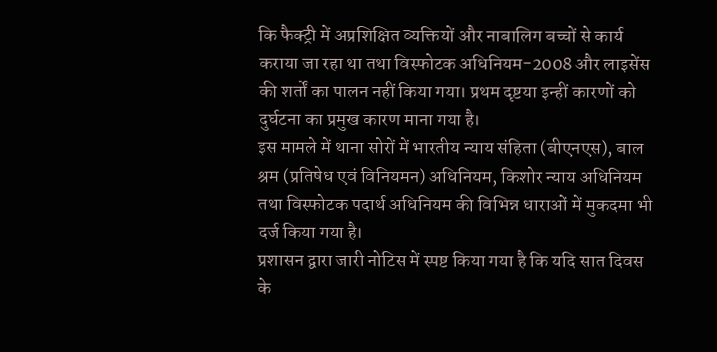कि फैक्ट्री में अप्रशिक्षित व्यक्तियों और नाबालिग बच्चों से कार्य कराया जा रहा था तथा विस्फोटक अधिनियम-2008 और लाइसेंस की शर्तों का पालन नहीं किया गया। प्रथम दृष्टया इन्हीं कारणों को दुर्घटना का प्रमुख कारण माना गया है।
इस मामले में थाना सोरों में भारतीय न्याय संहिता (बीएनएस), बाल श्रम (प्रतिषेध एवं विनियमन) अधिनियम, किशोर न्याय अधिनियम तथा विस्फोटक पदार्थ अधिनियम की विभिन्न धाराओं में मुकदमा भी दर्ज किया गया है।
प्रशासन द्वारा जारी नोटिस में स्पष्ट किया गया है कि यदि सात दिवस के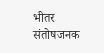भीतर संतोषजनक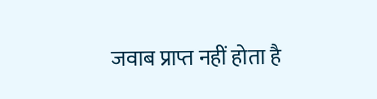जवाब प्राप्त नहीं होता है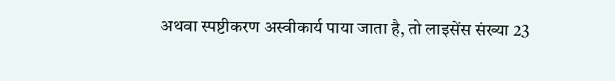अथवा स्पष्टीकरण अस्वीकार्य पाया जाता है, तो लाइसेंस संख्या 23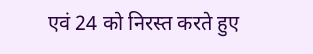एवं 24 को निरस्त करते हुए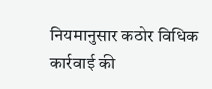नियमानुसार कठोर विधिक कार्रवाई की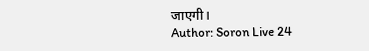जाएगी।
Author: Soron Live 24